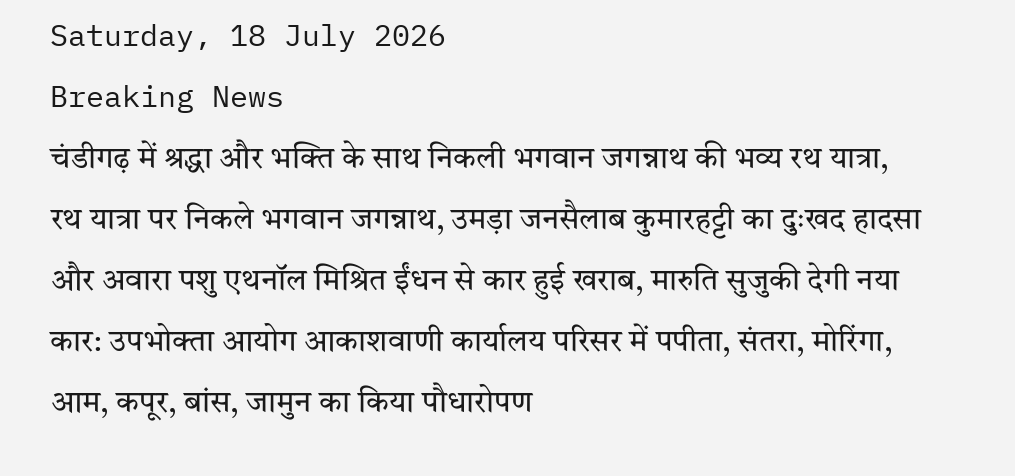Saturday, 18 July 2026
Breaking News
चंडीगढ़ में श्रद्धा और भक्ति के साथ निकली भगवान जगन्नाथ की भव्य रथ यात्रा,  रथ यात्रा पर निकले भगवान जगन्नाथ, उमड़ा जनसैलाब कुमारहट्टी का दुःखद हादसा और अवारा पशु एथनॉल मिश्रित ईंधन से कार हुई खराब, मारुति सुजुकी देगी नया कार: उपभोक्ता आयोग आकाशवाणी कार्यालय परिसर में पपीता, संतरा, मोरिंगा, आम, कपूर, बांस, जामुन का किया पौधारोपण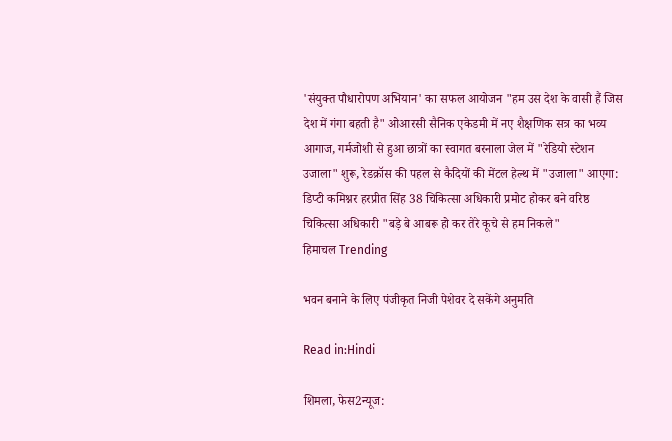'संयुक्त पौधारोपण अभियान' का सफल आयोजन "हम उस देश के वासी हैं जिस देश में गंगा बहती है" ओआरसी सैनिक एकेडमी में नए शैक्षणिक सत्र का भव्य आगाज, गर्मजोशी से हुआ छात्रों का स्वागत बरनाला जेल में "रेडियो स्टेशन उजाला" शुरू, रेडक्रॉस की पहल से कैदियों की मेंटल हेल्थ में "उजाला" आएगा: डिप्टी कमिश्नर हरप्रीत सिंह 38 चिकित्सा अधिकारी प्रमोट होकर बने वरिष्ठ चिकित्सा अधिकारी "बड़े बे आबरू हो कर तेरे कूचे से हम निकले"
हिमाचल Trending

भवन बनाने के लिए पंजीकृत निजी पेशेवर दे सकेंगे अनुमति

Read in:Hindi

शिमला, फेस2न्यूज: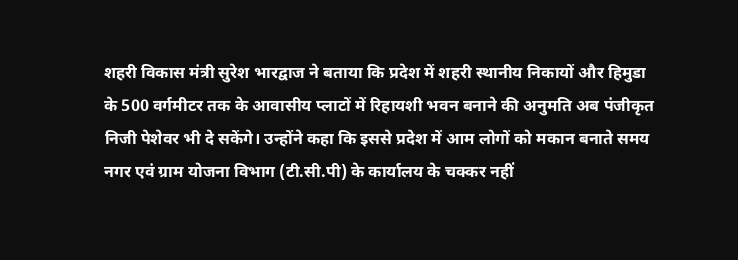शहरी विकास मंत्री सुरेश भारद्वाज ने बताया कि प्रदेश में शहरी स्थानीय निकायों और हिमुडा के 500 वर्गमीटर तक के आवासीय प्लाटों में रिहायशी भवन बनाने की अनुमति अब पंजीकृत निजी पेशेवर भी दे सकेंगे। उन्होंने कहा कि इससे प्रदेश में आम लोगों को मकान बनाते समय नगर एवं ग्राम योजना विभाग (टी.सी.पी) के कार्यालय के चक्कर नहीं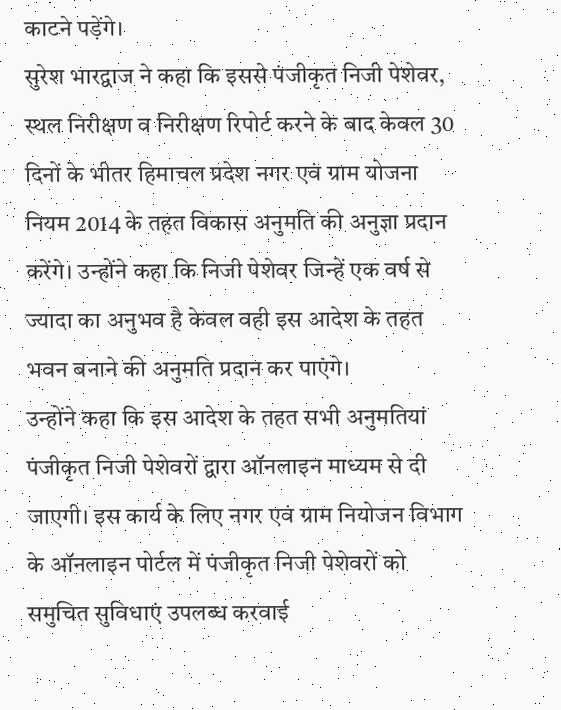काटने पड़ेंगे।
सुरेश भारद्वाज ने कहा कि इससे पंजीकृत निजी पेशेवर, स्थल निरीक्षण व निरीक्षण रिपोर्ट करने के बाद केवल 30 दिनों के भीतर हिमाचल प्रदेश नगर एवं ग्राम योजना नियम 2014 के तहत विकास अनुमति की अनुज्ञा प्रदान करेंगे। उन्होंने कहा कि निजी पेशेवर जिन्हें एक वर्ष से ज्यादा का अनुभव है केवल वही इस आदेश के तहत भवन बनाने की अनुमति प्रदान कर पाएंगे।
उन्होंने कहा कि इस आदेश के तहत सभी अनुमतियां पंजीकृत निजी पेशेवरों द्वारा ऑनलाइन माध्यम से दी जाएगी। इस कार्य के लिए नगर एवं ग्राम नियोजन विभाग के ऑनलाइन पोर्टल में पंजीकृत निजी पेशेवरों को समुचित सुविधाएं उपलब्ध करवाई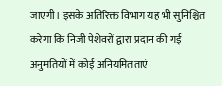जाएगी। इसके अतिरिक्त विभाग यह भी सुनिश्चित करेगा कि निजी पेशेवरों द्वारा प्रदान की गई अनुमतियों में कोई अनियमितताएं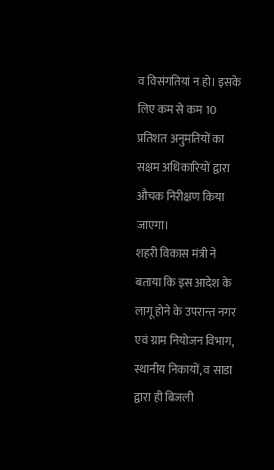व विसंगतियां न हो। इसके लिए कम से कम 10 प्रतिशत अनुमतियों का सक्षम अधिकारियों द्वारा औचक निरीक्षण किया जाएगा।
शहरी विकास मंत्री ने बताया कि इस आदेश के लागू होने के उपरान्त नगर एवं ग्राम नियोजन विभाग, स्थानीय निकायों, व साडा द्वारा ही बिजली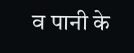व पानी के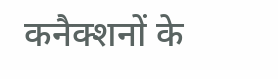कनैक्शनों के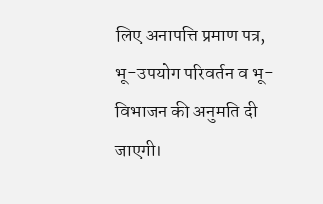लिए अनापत्ति प्रमाण पत्र, भू-उपयोग परिवर्तन व भू-विभाजन की अनुमति दी जाएगी।